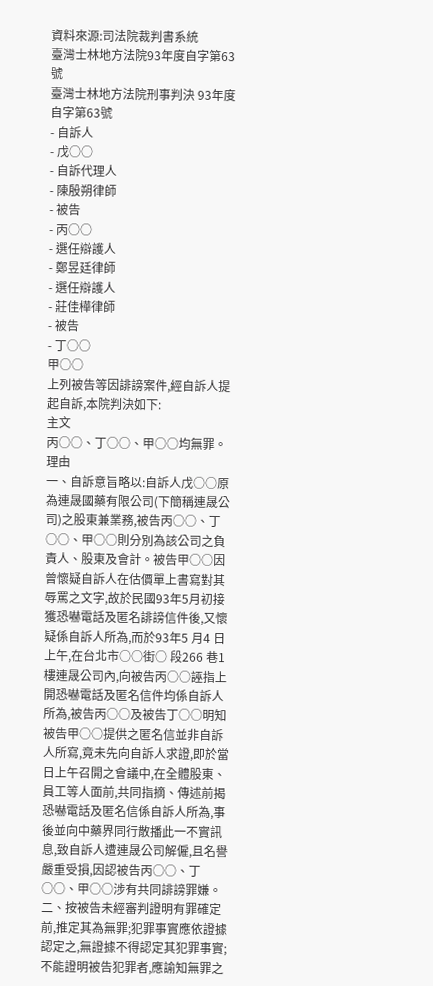資料來源:司法院裁判書系統
臺灣士林地方法院93年度自字第63號
臺灣士林地方法院刑事判決 93年度自字第63號
- 自訴人
- 戊○○
- 自訴代理人
- 陳殷朔律師
- 被告
- 丙○○
- 選任辯護人
- 鄭昱廷律師
- 選任辯護人
- 莊佳樺律師
- 被告
- 丁○○
甲○○
上列被告等因誹謗案件,經自訴人提起自訴,本院判決如下:
主文
丙○○、丁○○、甲○○均無罪。
理由
一、自訴意旨略以:自訴人戊○○原為連晟國藥有限公司(下簡稱連晟公司)之股東兼業務,被告丙○○、丁○○、甲○○則分別為該公司之負責人、股東及會計。被告甲○○因曾懷疑自訴人在估價單上書寫對其辱罵之文字,故於民國93年5月初接獲恐嚇電話及匿名誹謗信件後,又懷疑係自訴人所為,而於93年5 月4 日上午,在台北市○○街○ 段266 巷1 樓連晟公司內,向被告丙○○誣指上開恐嚇電話及匿名信件均係自訴人所為,被告丙○○及被告丁○○明知被告甲○○提供之匿名信並非自訴人所寫,竟未先向自訴人求證,即於當日上午召開之會議中,在全體股東、員工等人面前,共同指摘、傳述前揭恐嚇電話及匿名信係自訴人所為,事後並向中藥界同行散播此一不實訊息,致自訴人遭連晟公司解僱,且名譽嚴重受損,因認被告丙○○、丁○○、甲○○涉有共同誹謗罪嫌。
二、按被告未經審判證明有罪確定前,推定其為無罪;犯罪事實應依證據認定之,無證據不得認定其犯罪事實;不能證明被告犯罪者,應諭知無罪之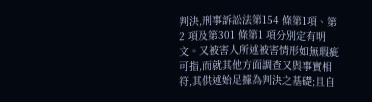判決,刑事訴訟法第154 條第1項、第2 項及第301 條第1 項分別定有明文。又被害人所述被害情形如無瑕疵可指,而就其他方面調查又與事實相符,其供述始足據為判決之基礎;且自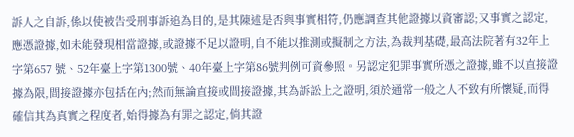訴人之自訴,係以使被告受刑事訴追為目的,是其陳述是否與事實相符,仍應調查其他證據以資審認;又事實之認定,應憑證據,如未能發現相當證據,或證據不足以證明,自不能以推測或擬制之方法,為裁判基礎,最高法院著有32年上字第657 號、52年臺上字第1300號、40年臺上字第86號判例可資參照。另認定犯罪事實所憑之證據,雖不以直接證據為限,間接證據亦包括在內;然而無論直接或間接證據,其為訴訟上之證明,須於通常一般之人不致有所懷疑,而得確信其為真實之程度者,始得據為有罪之認定,倘其證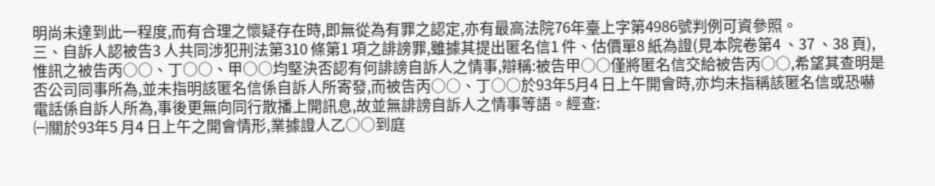明尚未達到此一程度,而有合理之懷疑存在時,即無從為有罪之認定,亦有最高法院76年臺上字第4986號判例可資參照。
三、自訴人認被告3 人共同涉犯刑法第310 條第1 項之誹謗罪,雖據其提出匿名信1 件、估價單8 紙為證(見本院卷第4 、37 、38 頁),惟訊之被告丙○○、丁○○、甲○○均堅決否認有何誹謗自訴人之情事,辯稱:被告甲○○僅將匿名信交給被告丙○○,希望其查明是否公司同事所為,並未指明該匿名信係自訴人所寄發,而被告丙○○、丁○○於93年5月4 日上午開會時,亦均未指稱該匿名信或恐嚇電話係自訴人所為,事後更無向同行散播上開訊息,故並無誹謗自訴人之情事等語。經查:
㈠關於93年5 月4 日上午之開會情形,業據證人乙○○到庭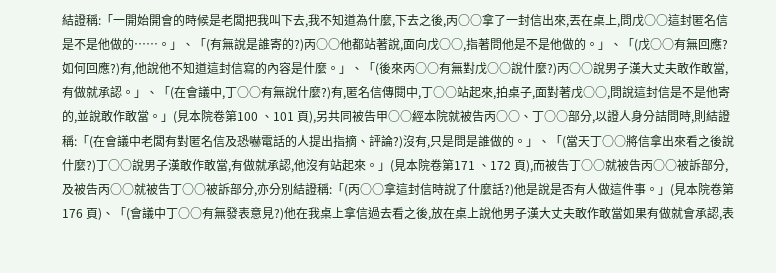結證稱:「一開始開會的時候是老闆把我叫下去,我不知道為什麼,下去之後,丙○○拿了一封信出來,丟在桌上,問戊○○這封匿名信是不是他做的……。」、「(有無說是誰寄的?)丙○○他都站著說,面向戊○○,指著問他是不是他做的。」、「(戊○○有無回應?如何回應?)有,他說他不知道這封信寫的內容是什麼。」、「(後來丙○○有無對戊○○說什麼?)丙○○說男子漢大丈夫敢作敢當,有做就承認。」、「(在會議中,丁○○有無說什麼?)有,匿名信傳閱中,丁○○站起來,拍桌子,面對著戊○○,問說這封信是不是他寄的,並說敢作敢當。」(見本院卷第100 、101 頁),另共同被告甲○○經本院就被告丙○○、丁○○部分,以證人身分詰問時,則結證稱:「(在會議中老闆有對匿名信及恐嚇電話的人提出指摘、評論?)沒有,只是問是誰做的。」、「(當天丁○○將信拿出來看之後說什麼?)丁○○說男子漢敢作敢當,有做就承認,他沒有站起來。」(見本院卷第171 、172 頁),而被告丁○○就被告丙○○被訴部分,及被告丙○○就被告丁○○被訴部分,亦分別結證稱:「(丙○○拿這封信時說了什麼話?)他是說是否有人做這件事。」(見本院卷第176 頁)、「(會議中丁○○有無發表意見?)他在我桌上拿信過去看之後,放在桌上說他男子漢大丈夫敢作敢當如果有做就會承認,表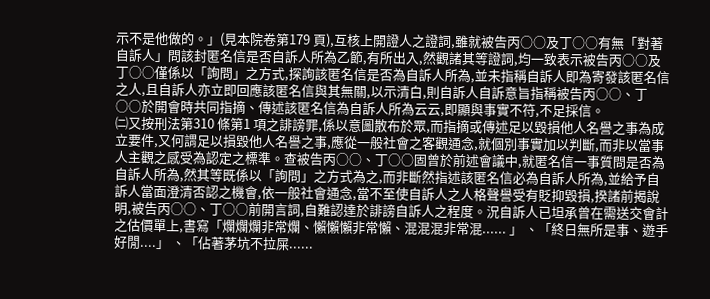示不是他做的。」(見本院卷第179 頁),互核上開證人之證詞,雖就被告丙○○及丁○○有無「對著自訴人」問該封匿名信是否自訴人所為乙節,有所出入,然觀諸其等證詞,均一致表示被告丙○○及丁○○僅係以「詢問」之方式,探詢該匿名信是否為自訴人所為,並未指稱自訴人即為寄發該匿名信之人,且自訴人亦立即回應該匿名信與其無關,以示清白,則自訴人自訴意旨指稱被告丙○○、丁○○於開會時共同指摘、傳述該匿名信為自訴人所為云云,即顯與事實不符,不足採信。
㈡又按刑法第310 條第1 項之誹謗罪,係以意圖散布於眾,而指摘或傳述足以毀損他人名譽之事為成立要件,又何謂足以損毀他人名譽之事,應從一般社會之客觀通念,就個別事實加以判斷,而非以當事人主觀之感受為認定之標準。查被告丙○○、丁○○固曾於前述會議中,就匿名信一事質問是否為自訴人所為,然其等既係以「詢問」之方式為之,而非斷然指述該匿名信必為自訴人所為,並給予自訴人當面澄清否認之機會,依一般社會通念,當不至使自訴人之人格聲譽受有貶抑毀損,揆諸前揭說明,被告丙○○、丁○○前開言詞,自難認達於誹謗自訴人之程度。況自訴人已坦承曾在需送交會計之估價單上,書寫「爛爛爛非常爛、懶懶懶非常懶、混混混非常混...... 」 、「終日無所是事、遊手好閒....」 、「佔著茅坑不拉屎......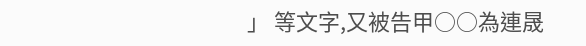」 等文字,又被告甲○○為連晟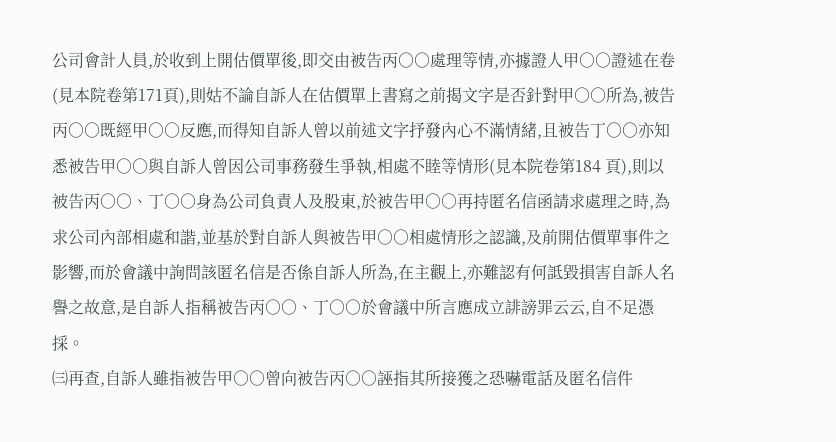公司會計人員,於收到上開估價單後,即交由被告丙○○處理等情,亦據證人甲○○證述在卷(見本院卷第171頁),則姑不論自訴人在估價單上書寫之前揭文字是否針對甲○○所為,被告丙○○既經甲○○反應,而得知自訴人曾以前述文字抒發內心不滿情緒,且被告丁○○亦知悉被告甲○○與自訴人曾因公司事務發生爭執,相處不睦等情形(見本院卷第184 頁),則以被告丙○○、丁○○身為公司負責人及股東,於被告甲○○再持匿名信函請求處理之時,為求公司內部相處和諧,並基於對自訴人與被告甲○○相處情形之認識,及前開估價單事件之影響,而於會議中詢問該匿名信是否係自訴人所為,在主觀上,亦難認有何詆毀損害自訴人名譽之故意,是自訴人指稱被告丙○○、丁○○於會議中所言應成立誹謗罪云云,自不足憑採。
㈢再查,自訴人雖指被告甲○○曾向被告丙○○誣指其所接獲之恐嚇電話及匿名信件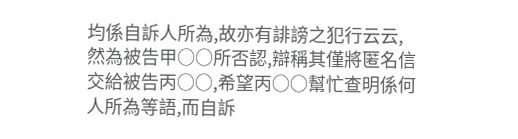均係自訴人所為,故亦有誹謗之犯行云云,然為被告甲○○所否認,辯稱其僅將匿名信交給被告丙○○,希望丙○○幫忙查明係何人所為等語,而自訴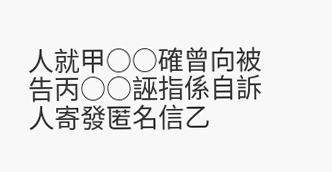人就甲○○確曾向被告丙○○誣指係自訴人寄發匿名信乙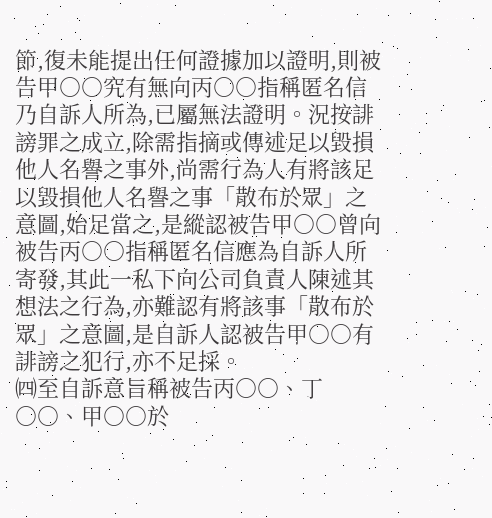節,復未能提出任何證據加以證明,則被告甲○○究有無向丙○○指稱匿名信乃自訴人所為,已屬無法證明。況按誹謗罪之成立,除需指摘或傳述足以毀損他人名譽之事外,尚需行為人有將該足以毀損他人名譽之事「散布於眾」之意圖,始足當之,是縱認被告甲○○曾向被告丙○○指稱匿名信應為自訴人所寄發,其此一私下向公司負責人陳述其想法之行為,亦難認有將該事「散布於眾」之意圖,是自訴人認被告甲○○有誹謗之犯行,亦不足採。
㈣至自訴意旨稱被告丙○○、丁○○、甲○○於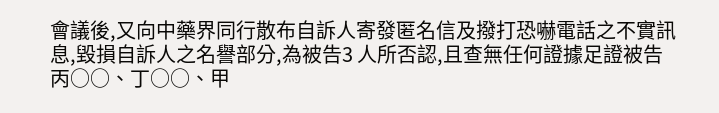會議後,又向中藥界同行散布自訴人寄發匿名信及撥打恐嚇電話之不實訊息,毀損自訴人之名譽部分,為被告3 人所否認,且查無任何證據足證被告丙○○、丁○○、甲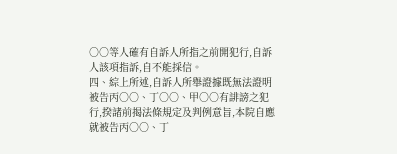○○等人確有自訴人所指之前開犯行,自訴人該項指訴,自不能採信。
四、綜上所述,自訴人所舉證據既無法證明被告丙○○、丁○○、甲○○有誹謗之犯行,揆諸前揭法條規定及判例意旨,本院自應就被告丙○○、丁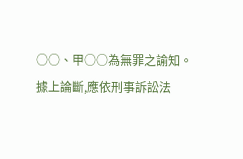○○、甲○○為無罪之諭知。
據上論斷,應依刑事訴訟法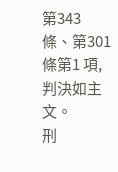第343 條、第301 條第1 項,判決如主文。
刑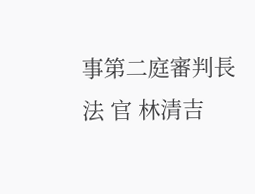事第二庭審判長法 官 林清吉